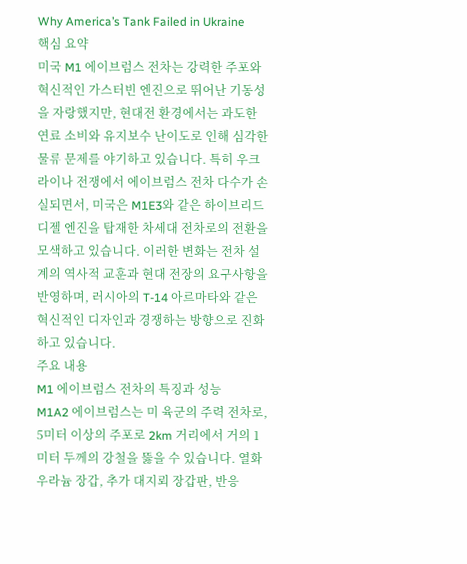Why America’s Tank Failed in Ukraine
핵심 요약
미국 M1 에이브럼스 전차는 강력한 주포와 혁신적인 가스터빈 엔진으로 뛰어난 기동성을 자랑했지만, 현대전 환경에서는 과도한 연료 소비와 유지보수 난이도로 인해 심각한 물류 문제를 야기하고 있습니다. 특히 우크라이나 전쟁에서 에이브럼스 전차 다수가 손실되면서, 미국은 M1E3와 같은 하이브리드 디젤 엔진을 탑재한 차세대 전차로의 전환을 모색하고 있습니다. 이러한 변화는 전차 설계의 역사적 교훈과 현대 전장의 요구사항을 반영하며, 러시아의 T-14 아르마타와 같은 혁신적인 디자인과 경쟁하는 방향으로 진화하고 있습니다.
주요 내용
M1 에이브럼스 전차의 특징과 성능
M1A2 에이브럼스는 미 육군의 주력 전차로, 5미터 이상의 주포로 2km 거리에서 거의 1미터 두께의 강철을 뚫을 수 있습니다. 열화우라늄 장갑, 추가 대지뢰 장갑판, 반응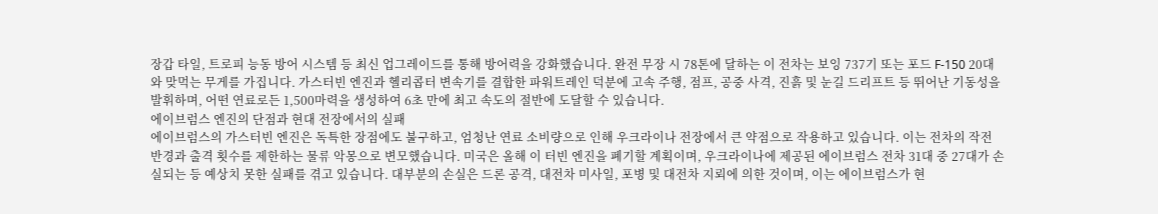장갑 타일, 트로피 능동 방어 시스템 등 최신 업그레이드를 통해 방어력을 강화했습니다. 완전 무장 시 78톤에 달하는 이 전차는 보잉 737기 또는 포드 F-150 20대와 맞먹는 무게를 가집니다. 가스터빈 엔진과 헬리콥터 변속기를 결합한 파워트레인 덕분에 고속 주행, 점프, 공중 사격, 진흙 및 눈길 드리프트 등 뛰어난 기동성을 발휘하며, 어떤 연료로든 1,500마력을 생성하여 6초 만에 최고 속도의 절반에 도달할 수 있습니다.
에이브럼스 엔진의 단점과 현대 전장에서의 실패
에이브럼스의 가스터빈 엔진은 독특한 장점에도 불구하고, 엄청난 연료 소비량으로 인해 우크라이나 전장에서 큰 약점으로 작용하고 있습니다. 이는 전차의 작전 반경과 출격 횟수를 제한하는 물류 악몽으로 변모했습니다. 미국은 올해 이 터빈 엔진을 폐기할 계획이며, 우크라이나에 제공된 에이브럼스 전차 31대 중 27대가 손실되는 등 예상치 못한 실패를 겪고 있습니다. 대부분의 손실은 드론 공격, 대전차 미사일, 포병 및 대전차 지뢰에 의한 것이며, 이는 에이브럼스가 현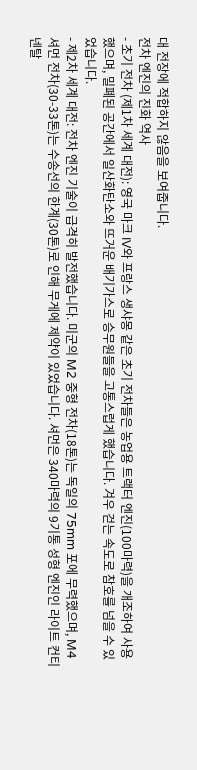대 전장에 적합하지 않음을 보여줍니다.
전차 엔진의 진화 역사
- 초기 전차 (제1차 세계 대전): 영국 마크 IV와 프랑스 생샤몽 같은 초기 전차들은 농업용 트랙터 엔진(100마력)을 개조하여 사용했으며, 밀폐된 공간에서 일산화탄소와 뜨거운 배기가스로 승무원들을 고통스럽게 했습니다. 겨우 걷는 속도로 참호를 넘을 수 있었습니다.
- 제2차 세계 대전: 전차 엔진 기술이 급격히 발전했습니다. 미군의 M2 중형 전차(18톤)는 독일의 75mm 포에 무력했으며, M4 셔먼 전차(30-33톤)는 수송선의 한계(30톤)로 인해 무게에 제약이 있었습니다. 셔먼은 340마력의 9기통 성형 엔진인 라이트 컨티넨탈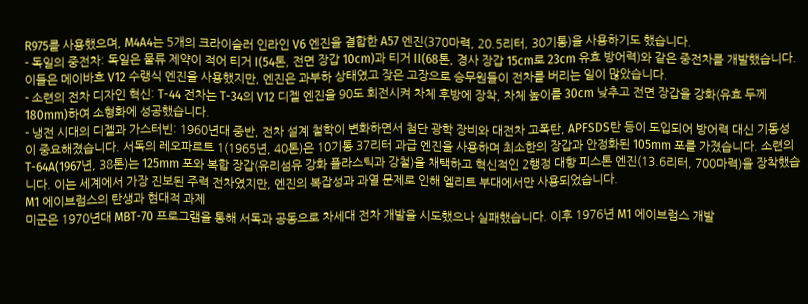R975를 사용했으며, M4A4는 5개의 크라이슬러 인라인 V6 엔진을 결합한 A57 엔진(370마력, 20.5리터, 30기통)을 사용하기도 했습니다.
- 독일의 중전차: 독일은 물류 제약이 적어 티거 I(54톤, 전면 장갑 10cm)과 티거 II(68톤, 경사 장갑 15cm로 23cm 유효 방어력)와 같은 중전차를 개발했습니다. 이들은 메이바흐 V12 수랭식 엔진을 사용했지만, 엔진은 과부하 상태였고 잦은 고장으로 승무원들이 전차를 버리는 일이 많았습니다.
- 소련의 전차 디자인 혁신: T-44 전차는 T-34의 V12 디젤 엔진을 90도 회전시켜 차체 후방에 장착, 차체 높이를 30cm 낮추고 전면 장갑을 강화(유효 두께 180mm)하여 소형화에 성공했습니다.
- 냉전 시대의 디젤과 가스터빈: 1960년대 중반, 전차 설계 철학이 변화하면서 첨단 광학 장비와 대전차 고폭탄, APFSDS탄 등이 도입되어 방어력 대신 기동성이 중요해졌습니다. 서독의 레오파르트 1(1965년, 40톤)은 10기통 37리터 과급 엔진을 사용하며 최소한의 장갑과 안정화된 105mm 포를 가졌습니다. 소련의 T-64A(1967년, 38톤)는 125mm 포와 복합 장갑(유리섬유 강화 플라스틱과 강철)을 채택하고 혁신적인 2행정 대향 피스톤 엔진(13.6리터, 700마력)을 장착했습니다. 이는 세계에서 가장 진보된 주력 전차였지만, 엔진의 복잡성과 과열 문제로 인해 엘리트 부대에서만 사용되었습니다.
M1 에이브럼스의 탄생과 현대적 과제
미군은 1970년대 MBT-70 프로그램을 통해 서독과 공동으로 차세대 전차 개발을 시도했으나 실패했습니다. 이후 1976년 M1 에이브럼스 개발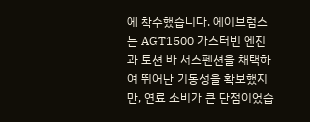에 착수했습니다. 에이브럼스는 AGT1500 가스터빈 엔진과 토션 바 서스펜션을 채택하여 뛰어난 기동성을 확보했지만, 연료 소비가 큰 단점이었습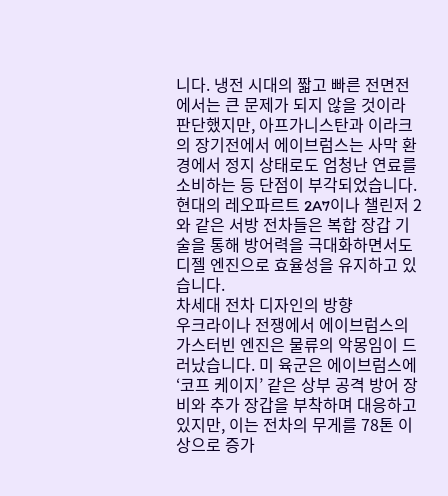니다. 냉전 시대의 짧고 빠른 전면전에서는 큰 문제가 되지 않을 것이라 판단했지만, 아프가니스탄과 이라크의 장기전에서 에이브럼스는 사막 환경에서 정지 상태로도 엄청난 연료를 소비하는 등 단점이 부각되었습니다. 현대의 레오파르트 2A7이나 챌린저 2와 같은 서방 전차들은 복합 장갑 기술을 통해 방어력을 극대화하면서도 디젤 엔진으로 효율성을 유지하고 있습니다.
차세대 전차 디자인의 방향
우크라이나 전쟁에서 에이브럼스의 가스터빈 엔진은 물류의 악몽임이 드러났습니다. 미 육군은 에이브럼스에 ‘코프 케이지’ 같은 상부 공격 방어 장비와 추가 장갑을 부착하며 대응하고 있지만, 이는 전차의 무게를 78톤 이상으로 증가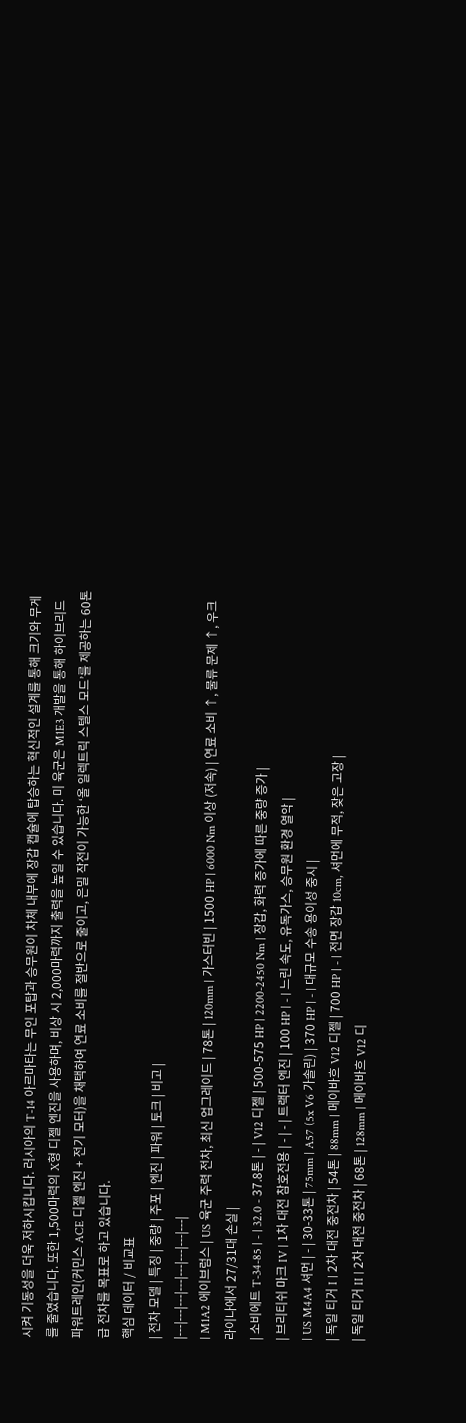시켜 기동성을 더욱 저하시킵니다. 러시아의 T-14 아르마타는 무인 포탑과 승무원이 차체 내부에 장갑 캡슐에 탑승하는 혁신적인 설계를 통해 크기와 무게를 줄였습니다. 또한 1,500마력의 X형 디젤 엔진을 사용하며, 비상 시 2,000마력까지 출력을 높일 수 있습니다. 미 육군은 M1E3 개발을 통해 하이브리드 파워트레인(커민스 ACE 디젤 엔진 + 전기 모터)을 채택하여 연료 소비를 절반으로 줄이고, 은밀 작전이 가능한 ‘올 일렉트릭 스텔스 모드’를 제공하는 60톤급 전차를 목표로 하고 있습니다.
핵심 데이터 / 비교표
| 전차 모델 | 특징 | 중량 | 주포 | 엔진 | 파워 | 토크 | 비고 |
|---|---|---|---|---|---|---|---|
| M1A2 에이브럼스 | US 육군 주력 전차, 최신 업그레이드 | 78톤 | 120mm | 가스터빈 | 1500 HP | 6000 Nm 이상 (저속) | 연료 소비 ↑, 물류 문제 ↑, 우크라이나에서 27/31대 손실 |
| 소비에트 T-34-85 | - | 32.0 - 37.8톤 | - | V12 디젤 | 500-575 HP | 2200-2450 Nm | 장갑, 화력 증가에 따른 중량 증가 |
| 브리티쉬 마크 IV | 1차 대전 참호전용 | - | - | 트랙터 엔진 | 100 HP | - | 느린 속도, 유독가스, 승무원 환경 열악 |
| US M4A4 셔먼 | - | 30-33톤 | 75mm | A57 (5x V6 가솔린) | 370 HP | - | 대규모 수송 용이성 중시 |
| 독일 티거 I | 2차 대전 중전차 | 54톤 | 88mm | 메이바흐 V12 디젤 | 700 HP | - | 전면 장갑 10cm, 셔먼에 무적, 잦은 고장 |
| 독일 티거 II | 2차 대전 중전차 | 68톤 | 128mm | 메이바흐 V12 디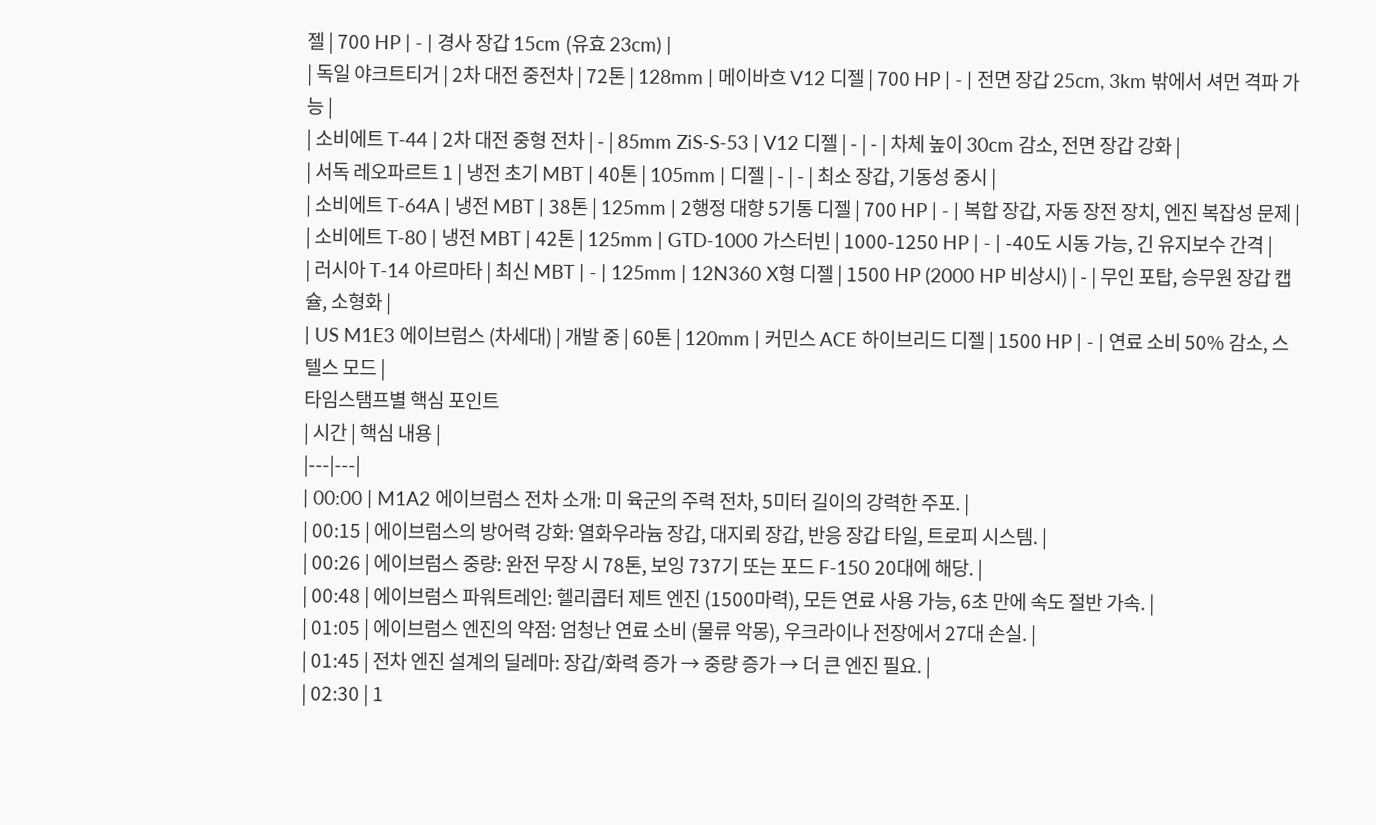젤 | 700 HP | - | 경사 장갑 15cm (유효 23cm) |
| 독일 야크트티거 | 2차 대전 중전차 | 72톤 | 128mm | 메이바흐 V12 디젤 | 700 HP | - | 전면 장갑 25cm, 3km 밖에서 셔먼 격파 가능 |
| 소비에트 T-44 | 2차 대전 중형 전차 | - | 85mm ZiS-S-53 | V12 디젤 | - | - | 차체 높이 30cm 감소, 전면 장갑 강화 |
| 서독 레오파르트 1 | 냉전 초기 MBT | 40톤 | 105mm | 디젤 | - | - | 최소 장갑, 기동성 중시 |
| 소비에트 T-64A | 냉전 MBT | 38톤 | 125mm | 2행정 대향 5기통 디젤 | 700 HP | - | 복합 장갑, 자동 장전 장치, 엔진 복잡성 문제 |
| 소비에트 T-80 | 냉전 MBT | 42톤 | 125mm | GTD-1000 가스터빈 | 1000-1250 HP | - | -40도 시동 가능, 긴 유지보수 간격 |
| 러시아 T-14 아르마타 | 최신 MBT | - | 125mm | 12N360 X형 디젤 | 1500 HP (2000 HP 비상시) | - | 무인 포탑, 승무원 장갑 캡슐, 소형화 |
| US M1E3 에이브럼스 (차세대) | 개발 중 | 60톤 | 120mm | 커민스 ACE 하이브리드 디젤 | 1500 HP | - | 연료 소비 50% 감소, 스텔스 모드 |
타임스탬프별 핵심 포인트
| 시간 | 핵심 내용 |
|---|---|
| 00:00 | M1A2 에이브럼스 전차 소개: 미 육군의 주력 전차, 5미터 길이의 강력한 주포. |
| 00:15 | 에이브럼스의 방어력 강화: 열화우라늄 장갑, 대지뢰 장갑, 반응 장갑 타일, 트로피 시스템. |
| 00:26 | 에이브럼스 중량: 완전 무장 시 78톤, 보잉 737기 또는 포드 F-150 20대에 해당. |
| 00:48 | 에이브럼스 파워트레인: 헬리콥터 제트 엔진 (1500마력), 모든 연료 사용 가능, 6초 만에 속도 절반 가속. |
| 01:05 | 에이브럼스 엔진의 약점: 엄청난 연료 소비 (물류 악몽), 우크라이나 전장에서 27대 손실. |
| 01:45 | 전차 엔진 설계의 딜레마: 장갑/화력 증가 → 중량 증가 → 더 큰 엔진 필요. |
| 02:30 | 1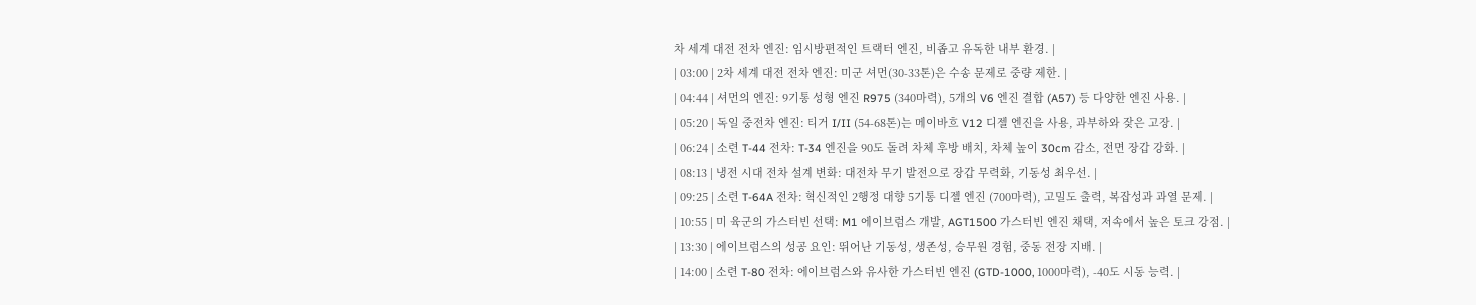차 세계 대전 전차 엔진: 임시방편적인 트랙터 엔진, 비좁고 유독한 내부 환경. |
| 03:00 | 2차 세계 대전 전차 엔진: 미군 셔먼(30-33톤)은 수송 문제로 중량 제한. |
| 04:44 | 셔먼의 엔진: 9기통 성형 엔진 R975 (340마력), 5개의 V6 엔진 결합 (A57) 등 다양한 엔진 사용. |
| 05:20 | 독일 중전차 엔진: 티거 I/II (54-68톤)는 메이바흐 V12 디젤 엔진을 사용, 과부하와 잦은 고장. |
| 06:24 | 소련 T-44 전차: T-34 엔진을 90도 돌려 차체 후방 배치, 차체 높이 30cm 감소, 전면 장갑 강화. |
| 08:13 | 냉전 시대 전차 설계 변화: 대전차 무기 발전으로 장갑 무력화, 기동성 최우선. |
| 09:25 | 소련 T-64A 전차: 혁신적인 2행정 대향 5기통 디젤 엔진 (700마력), 고밀도 출력, 복잡성과 과열 문제. |
| 10:55 | 미 육군의 가스터빈 선택: M1 에이브럼스 개발, AGT1500 가스터빈 엔진 채택, 저속에서 높은 토크 강점. |
| 13:30 | 에이브럼스의 성공 요인: 뛰어난 기동성, 생존성, 승무원 경험, 중동 전장 지배. |
| 14:00 | 소련 T-80 전차: 에이브럼스와 유사한 가스터빈 엔진 (GTD-1000, 1000마력), -40도 시동 능력. |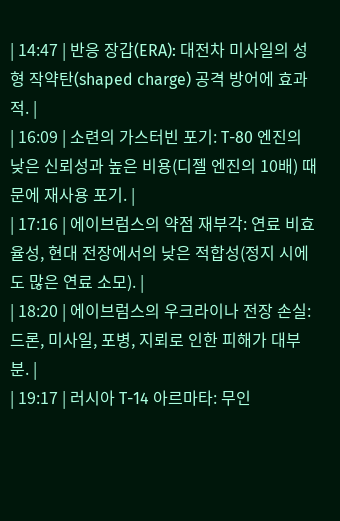| 14:47 | 반응 장갑(ERA): 대전차 미사일의 성형 작약탄(shaped charge) 공격 방어에 효과적. |
| 16:09 | 소련의 가스터빈 포기: T-80 엔진의 낮은 신뢰성과 높은 비용(디젤 엔진의 10배) 때문에 재사용 포기. |
| 17:16 | 에이브럼스의 약점 재부각: 연료 비효율성, 현대 전장에서의 낮은 적합성(정지 시에도 많은 연료 소모). |
| 18:20 | 에이브럼스의 우크라이나 전장 손실: 드론, 미사일, 포병, 지뢰로 인한 피해가 대부분. |
| 19:17 | 러시아 T-14 아르마타: 무인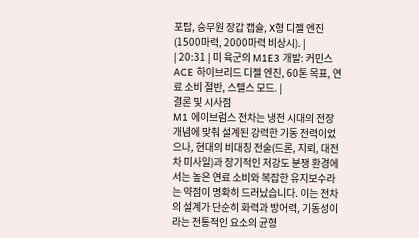포탑, 승무원 장갑 캡슐, X형 디젤 엔진(1500마력, 2000마력 비상시). |
| 20:31 | 미 육군의 M1E3 개발: 커민스 ACE 하이브리드 디젤 엔진, 60톤 목표, 연료 소비 절반, 스텔스 모드. |
결론 및 시사점
M1 에이브럼스 전차는 냉전 시대의 전장 개념에 맞춰 설계된 강력한 기동 전력이었으나, 현대의 비대칭 전술(드론, 지뢰, 대전차 미사일)과 장기적인 저강도 분쟁 환경에서는 높은 연료 소비와 복잡한 유지보수라는 약점이 명확히 드러났습니다. 이는 전차의 설계가 단순히 화력과 방어력, 기동성이라는 전통적인 요소의 균형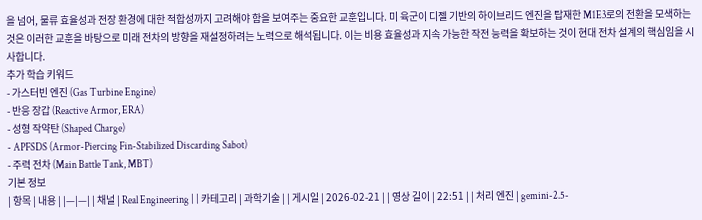을 넘어, 물류 효율성과 전장 환경에 대한 적합성까지 고려해야 함을 보여주는 중요한 교훈입니다. 미 육군이 디젤 기반의 하이브리드 엔진을 탑재한 M1E3로의 전환을 모색하는 것은 이러한 교훈을 바탕으로 미래 전차의 방향을 재설정하려는 노력으로 해석됩니다. 이는 비용 효율성과 지속 가능한 작전 능력을 확보하는 것이 현대 전차 설계의 핵심임을 시사합니다.
추가 학습 키워드
- 가스터빈 엔진 (Gas Turbine Engine)
- 반응 장갑 (Reactive Armor, ERA)
- 성형 작약탄 (Shaped Charge)
- APFSDS (Armor-Piercing Fin-Stabilized Discarding Sabot)
- 주력 전차 (Main Battle Tank, MBT)
기본 정보
| 항목 | 내용 | |—|—| | 채널 | Real Engineering | | 카테고리 | 과학기술 | | 게시일 | 2026-02-21 | | 영상 길이 | 22:51 | | 처리 엔진 | gemini-2.5-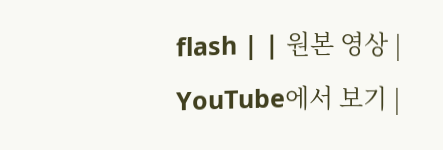flash | | 원본 영상 | YouTube에서 보기 |